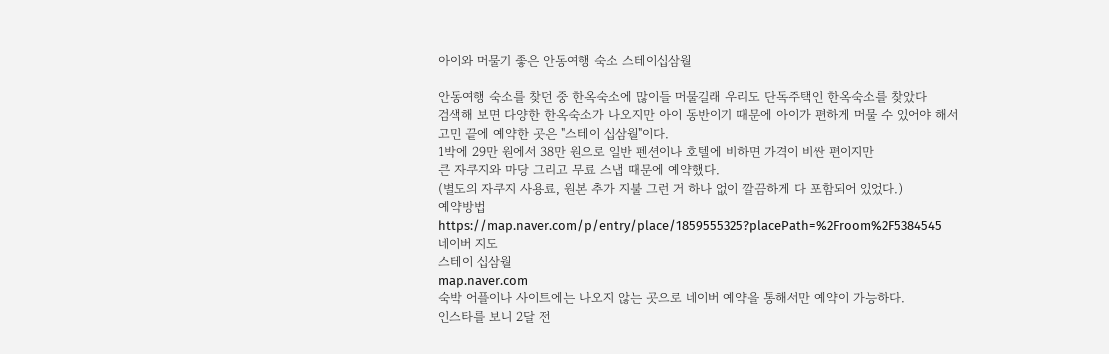아이와 머물기 좋은 안동여행 숙소 스테이십삼월

안동여행 숙소를 찾던 중 한옥숙소에 많이들 머물길래 우리도 단독주택인 한옥숙소를 찾았다
검색해 보면 다양한 한옥숙소가 나오지만 아이 동반이기 때문에 아이가 편하게 머물 수 있어야 해서
고민 끝에 예약한 곳은 "스테이 십삼월"이다.
1박에 29만 원에서 38만 원으로 일반 펜션이나 호텔에 비하면 가격이 비싼 편이지만
큰 자쿠지와 마당 그리고 무료 스냅 때문에 예약했다.
(별도의 자쿠지 사용료, 원본 추가 지불 그런 거 하나 없이 깔끔하게 다 포함되어 있었다.)
예약방법
https://map.naver.com/p/entry/place/1859555325?placePath=%2Froom%2F5384545
네이버 지도
스테이 십삼월
map.naver.com
숙박 어플이나 사이트에는 나오지 않는 곳으로 네이버 예약을 통해서만 예약이 가능하다.
인스타를 보니 2달 전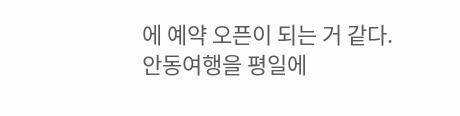에 예약 오픈이 되는 거 같다.
안동여행을 평일에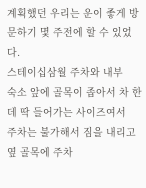계획했던 우리는 운이 좋게 방문하기 몇 주전에 할 수 있었다.
스테이십삼월 주차와 내부
숙소 앞에 골목이 좁아서 차 한데 딱 들어가는 사이즈여서
주차는 불가해서 짐을 내리고 옆 골목에 주차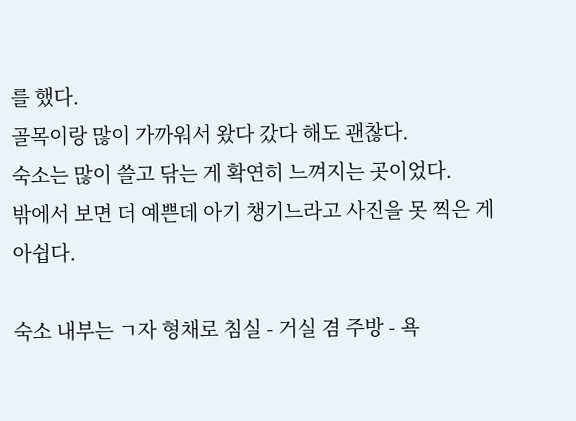를 했다.
골목이랑 많이 가까워서 왔다 갔다 해도 괜찮다.
숙소는 많이 쓸고 닦는 게 확연히 느껴지는 곳이었다.
밖에서 보면 더 예쁜데 아기 챙기느라고 사진을 못 찍은 게 아쉽다.

숙소 내부는 ㄱ자 형채로 침실 - 거실 겸 주방 - 욕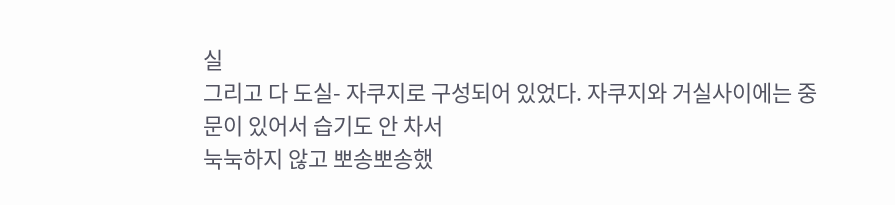실
그리고 다 도실- 자쿠지로 구성되어 있었다. 자쿠지와 거실사이에는 중문이 있어서 습기도 안 차서
눅눅하지 않고 뽀송뽀송했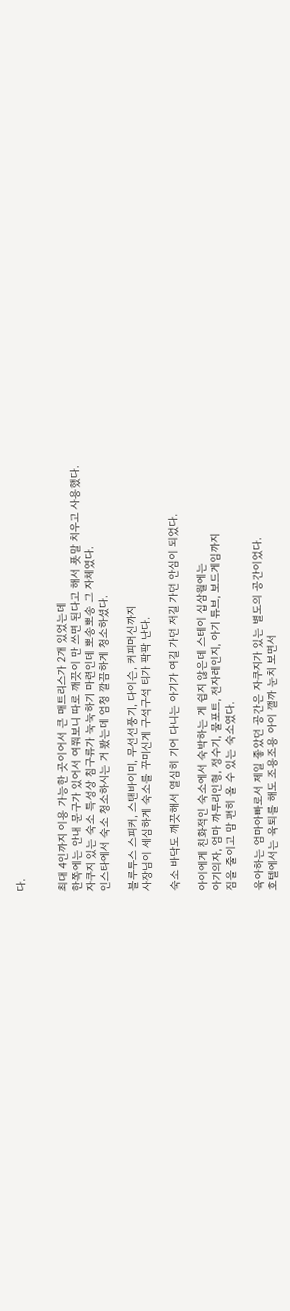다.


최대 4인까지 이용 가능한 곳이어서 큰 매트리스가 2개 있었는데
한쪽에는 안내 문구가 있어서 여쭤보니 따로 깨끗이 만 쓰면 된다고 해서 푯말 치우고 사용했다.
자쿠지 있는 숙소 특성상 침구류가 눅눅하기 마련인데 뽀송뽀송 그 자체였다.
인스타에서 숙소 청소하시는 거 봤는데 엄청 깔끔하게 청소하셨다.

블루투스 스피커, 스탠바이미, 무선선풍기, 다이슨, 커피머신까지
사장님이 세심하게 숙소를 꾸미신게 구석구석 티가 팍팍 난다.

숙소 바닥도 깨끗해서 열심히 기어 다니는 아기가 여길 가던 저길 가던 안심이 되었다.

아이에게 친화적인 숙소에서 숙박하는 게 쉽지 않은데 스테이 십삼월에는
아기의자, 엄마 까투리인형, 정수기, 물포트, 전자레인지, 아기 튜브, 보드게임까지
짐을 줄이고 맘 편히 올 수 있는 숙소였다.

육아하는 엄마아빠로서 제일 좋았던 공간은 자쿠지가 있는 별도의 공간이었다.
호텔에서는 육퇴를 해도 조용조용 아이 깰까 눈치 보면서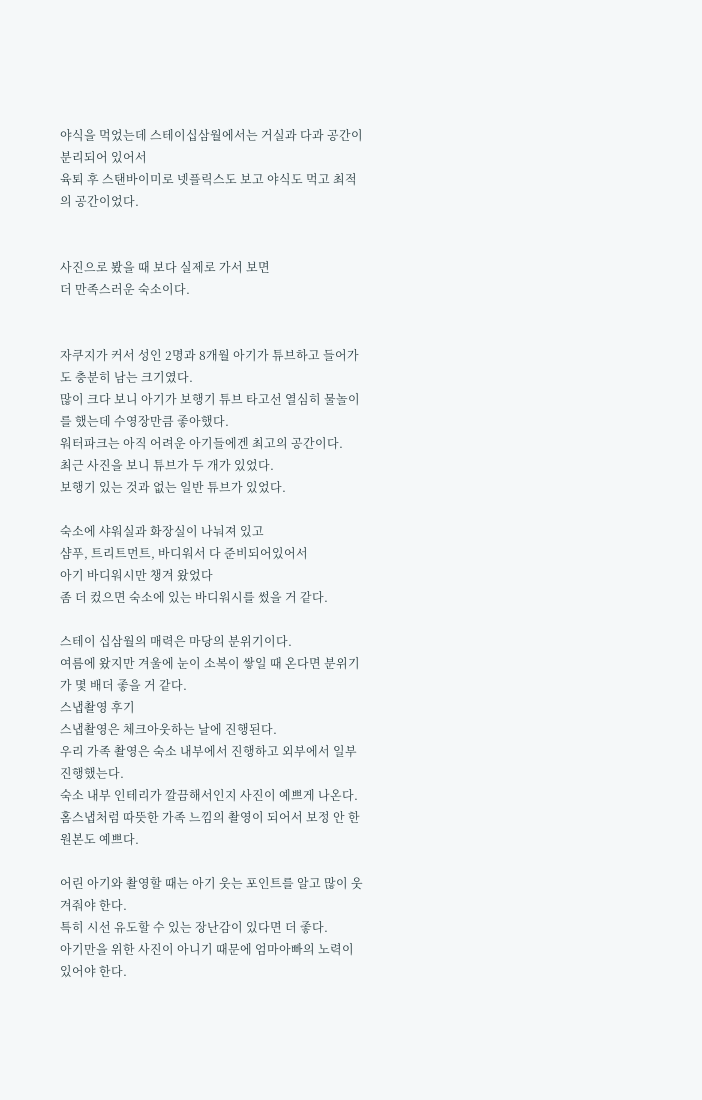야식을 먹었는데 스테이십삼월에서는 거실과 다과 공간이 분리되어 있어서
육퇴 후 스탠바이미로 넷플릭스도 보고 야식도 먹고 최적의 공간이었다.


사진으로 봤을 때 보다 실제로 가서 보면
더 만족스러운 숙소이다.


자쿠지가 커서 성인 2명과 8개월 아기가 튜브하고 들어가도 충분히 남는 크기였다.
많이 크다 보니 아기가 보행기 튜브 타고선 열심히 물놀이를 했는데 수영장만큼 좋아했다.
워터파크는 아직 어려운 아기들에겐 최고의 공간이다.
최근 사진을 보니 튜브가 두 개가 있었다.
보행기 있는 것과 없는 일반 튜브가 있었다.

숙소에 샤워실과 화장실이 나눠져 있고
샴푸, 트리트먼트, 바디워서 다 준비되어있어서
아기 바디워시만 챙겨 왔었다
좀 더 컸으면 숙소에 있는 바디워시를 썼을 거 같다.

스테이 십삼월의 매력은 마당의 분위기이다.
여름에 왔지만 겨울에 눈이 소복이 쌓일 때 온다면 분위기가 몇 배더 좋을 거 같다.
스냅촬영 후기
스냅촬영은 체크아웃하는 날에 진행된다.
우리 가족 촬영은 숙소 내부에서 진행하고 외부에서 일부 진행했는다.
숙소 내부 인테리가 깔끔해서인지 사진이 예쁘게 나온다.
홈스냅처럼 따뜻한 가족 느낌의 촬영이 되어서 보정 안 한 원본도 예쁘다.

어린 아기와 촬영할 때는 아기 웃는 포인트를 알고 많이 웃겨줘야 한다.
특히 시선 유도할 수 있는 장난감이 있다면 더 좋다.
아기만을 위한 사진이 아니기 때문에 엄마아빠의 노력이 있어야 한다.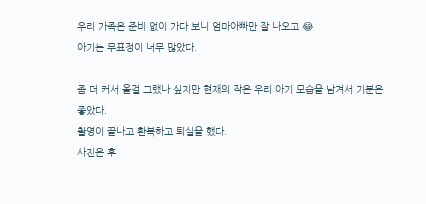우리 가족은 준비 없이 가다 보니 엄마아빠만 잘 나오고 😂
아기는 무표정이 너무 많았다.

좀 더 커서 올걸 그랬나 싶지만 현재의 작은 우리 아기 모습을 남겨서 기분은 좋았다.
촬영이 끝나고 환복하고 퇴실을 했다.
사진은 후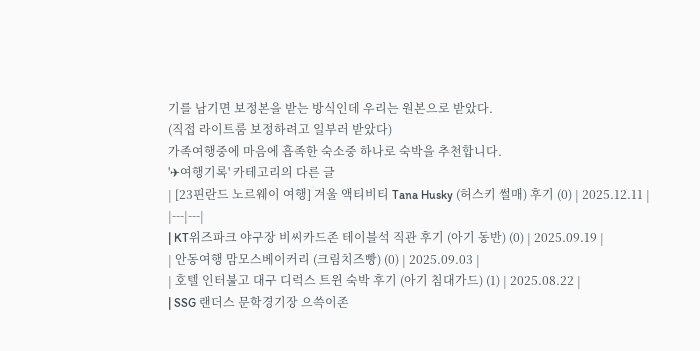기를 남기면 보정본을 받는 방식인데 우리는 원본으로 받았다.
(직접 라이트룸 보정하려고 일부러 받았다)
가족여행중에 마음에 흡족한 숙소중 하나로 숙박을 추천합니다.
'✈여행기록' 카테고리의 다른 글
| [23핀란드 노르웨이 여행] 겨울 액티비티 Tana Husky (허스키 썰매) 후기 (0) | 2025.12.11 |
|---|---|
| KT위즈파크 야구장 비씨카드존 테이블석 직관 후기 (아기 동반) (0) | 2025.09.19 |
| 안동여행 맘모스베이커리 (크림치즈빵) (0) | 2025.09.03 |
| 호텔 인터불고 대구 디럭스 트윈 숙박 후기 (아기 침대가드) (1) | 2025.08.22 |
| SSG 랜더스 문학경기장 으쓱이존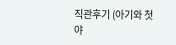직관후기 (아기와 첫 야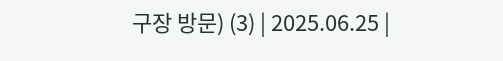구장 방문) (3) | 2025.06.25 |